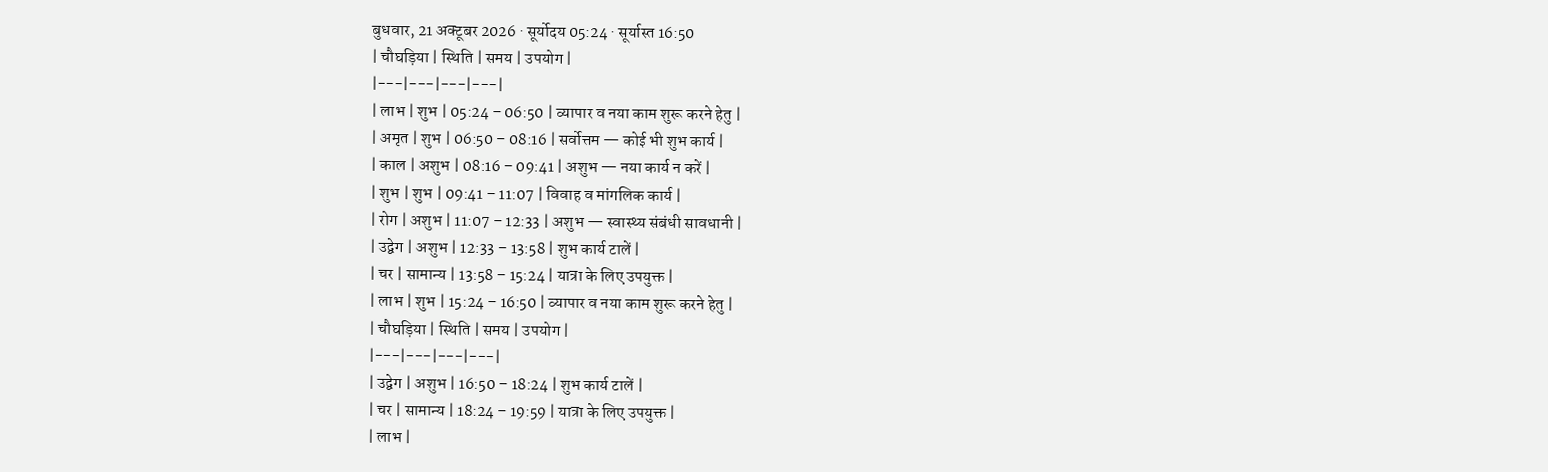बुधवार, 21 अक्टूबर 2026 · सूर्योदय 05:24 · सूर्यास्त 16:50
| चौघड़िया | स्थिति | समय | उपयोग |
|---|---|---|---|
| लाभ | शुभ | 05:24 – 06:50 | व्यापार व नया काम शुरू करने हेतु |
| अमृत | शुभ | 06:50 – 08:16 | सर्वोत्तम — कोई भी शुभ कार्य |
| काल | अशुभ | 08:16 – 09:41 | अशुभ — नया कार्य न करें |
| शुभ | शुभ | 09:41 – 11:07 | विवाह व मांगलिक कार्य |
| रोग | अशुभ | 11:07 – 12:33 | अशुभ — स्वास्थ्य संबंधी सावधानी |
| उद्वेग | अशुभ | 12:33 – 13:58 | शुभ कार्य टालें |
| चर | सामान्य | 13:58 – 15:24 | यात्रा के लिए उपयुक्त |
| लाभ | शुभ | 15:24 – 16:50 | व्यापार व नया काम शुरू करने हेतु |
| चौघड़िया | स्थिति | समय | उपयोग |
|---|---|---|---|
| उद्वेग | अशुभ | 16:50 – 18:24 | शुभ कार्य टालें |
| चर | सामान्य | 18:24 – 19:59 | यात्रा के लिए उपयुक्त |
| लाभ |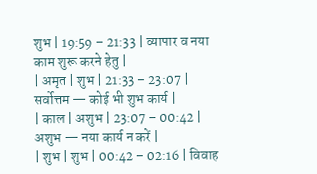शुभ | 19:59 – 21:33 | व्यापार व नया काम शुरू करने हेतु |
| अमृत | शुभ | 21:33 – 23:07 | सर्वोत्तम — कोई भी शुभ कार्य |
| काल | अशुभ | 23:07 – 00:42 | अशुभ — नया कार्य न करें |
| शुभ | शुभ | 00:42 – 02:16 | विवाह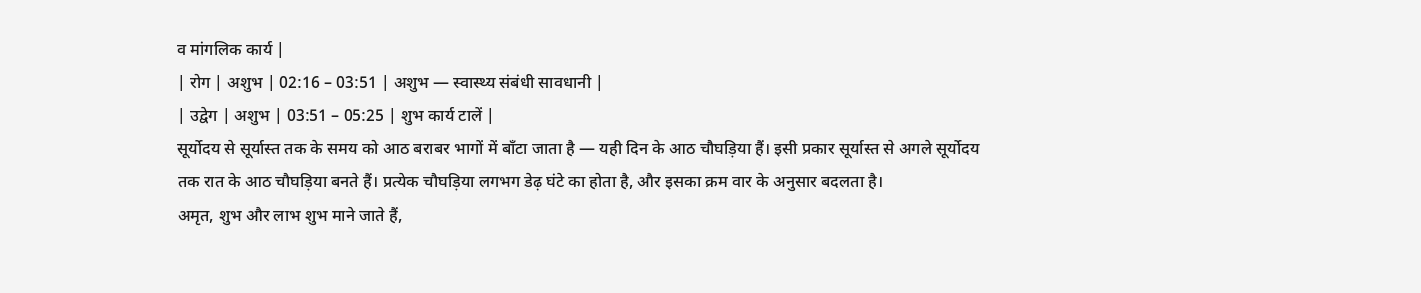व मांगलिक कार्य |
| रोग | अशुभ | 02:16 – 03:51 | अशुभ — स्वास्थ्य संबंधी सावधानी |
| उद्वेग | अशुभ | 03:51 – 05:25 | शुभ कार्य टालें |
सूर्योदय से सूर्यास्त तक के समय को आठ बराबर भागों में बाँटा जाता है — यही दिन के आठ चौघड़िया हैं। इसी प्रकार सूर्यास्त से अगले सूर्योदय तक रात के आठ चौघड़िया बनते हैं। प्रत्येक चौघड़िया लगभग डेढ़ घंटे का होता है, और इसका क्रम वार के अनुसार बदलता है।
अमृत, शुभ और लाभ शुभ माने जाते हैं,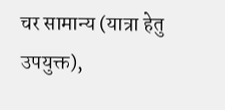चर सामान्य (यात्रा हेतु उपयुक्त),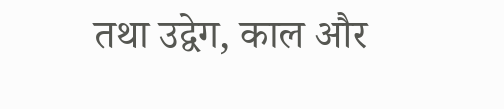तथा उद्वेग, काल और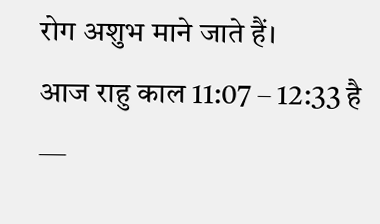रोग अशुभ माने जाते हैं।
आज राहु काल 11:07 – 12:33 है —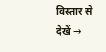विस्तार से देखें →